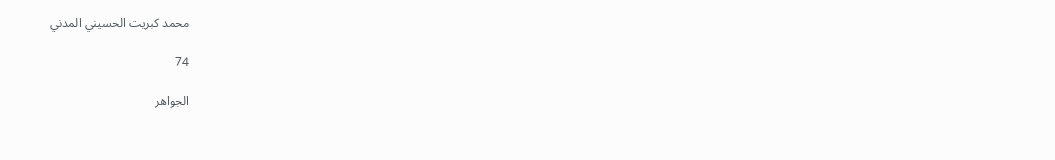محمد كبريت الحسيني المدني

74

الجواهر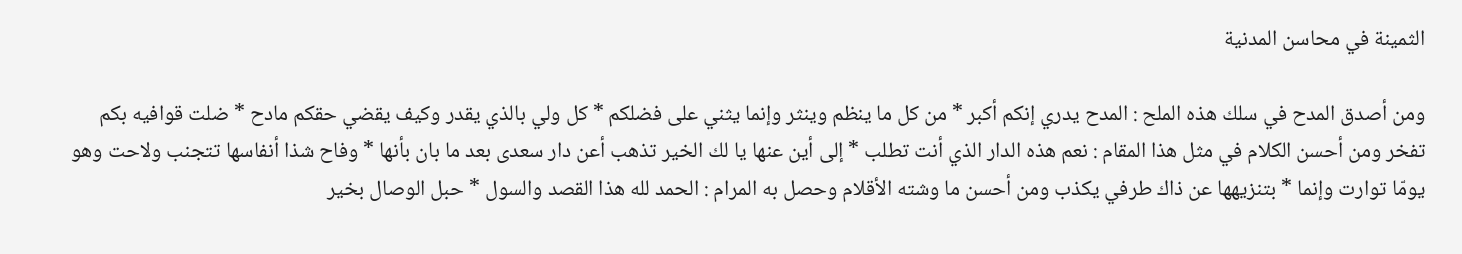الثمينة في محاسن المدنية

ومن أصدق المدح في سلك هذه الملح : المدح يدري إنكم أكبر * من كل ما ينظم وينثر وإنما يثني على فضلكم * كل ولي بالذي يقدر وكيف يقضي حقكم مادح * ضلت قوافيه بكم تفخر ومن أحسن الكلام في مثل هذا المقام : نعم هذه الدار الذي أنت تطلب * إلى أين عنها يا لك الخير تذهب أعن دار سعدى بعد ما بان بأنها * وفاح شذا أنفاسها تتجنب ولاحت وهو يومّا توارت وإنما * بتنزيهها عن ذاك طرفي يكذب ومن أحسن ما وشته الأقلام وحصل به المرام : الحمد لله هذا القصد والسول * حبل الوصال بخير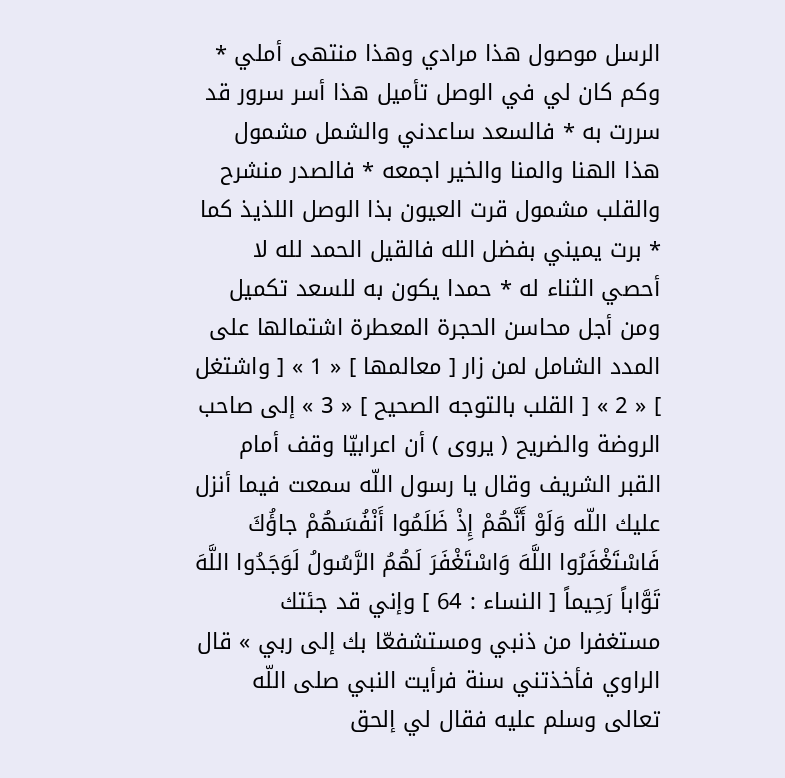الرسل موصول هذا مرادي وهذا منتهى أملي * وكم كان لي في الوصل تأميل هذا أسر سرور قد سررت به * فالسعد ساعدني والشمل مشمول هذا الهنا والمنا والخير اجمعه * فالصدر منشرح والقلب مشمول قرت العيون بذا الوصل اللذيذ كما * برت يميني بفضل الله فالقيل الحمد لله لا أحصي الثناء له * حمدا يكون به للسعد تكميل ومن أجل محاسن الحجرة المعطرة اشتمالها على المدد الشامل لمن زار [ معالمها ] « 1 » [ واشتغل ] « 2 » [ القلب بالتوجه الصحيح ] « 3 » إلى صاحب الروضة والضريح ( يروى ) أن اعرابيّا وقف أمام القبر الشريف وقال يا رسول اللّه سمعت فيما أنزل عليك اللّه وَلَوْ أَنَّهُمْ إِذْ ظَلَمُوا أَنْفُسَهُمْ جاؤُكَ فَاسْتَغْفَرُوا اللَّهَ وَاسْتَغْفَرَ لَهُمُ الرَّسُولُ لَوَجَدُوا اللَّهَ تَوَّاباً رَحِيماً [ النساء : 64 ] وإني قد جئتك مستغفرا من ذنبي ومستشفعّا بك إلى ربي » قال الراوي فأخذتني سنة فرأيت النبي صلى اللّه تعالى وسلم عليه فقال لي إلحق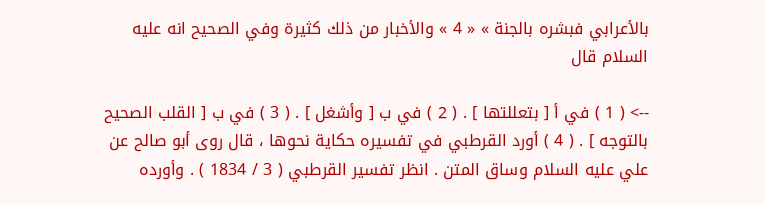بالأعرابي فبشره بالجنة » « 4 » والأخبار من ذلك كثيرة وفي الصحيح انه عليه السلام قال

--> ( 1 ) في أ [ بتعللتها ] . ( 2 ) في ب [ وأشغل ] . ( 3 ) في ب [ القلب الصحيح بالتوجه ] . ( 4 ) أورد القرطبي في تفسيره حكاية نحوها ، قال روى أبو صالح عن علي عليه السلام وساق المتن . انظر تفسير القرطبي ( 3 / 1834 ) . وأورده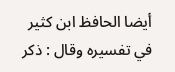أيضا الحافظ ابن كثير في تفسيره وقال : ذكر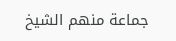جماعة منهم الشيخ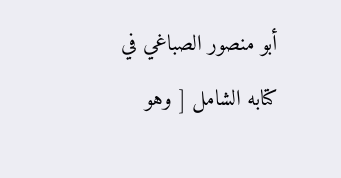أبو منصور الصباغي في كتابه الشامل [ وهو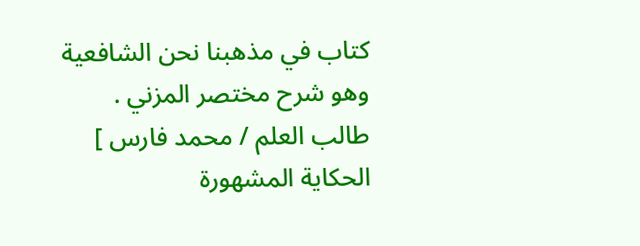كتاب في مذهبنا نحن الشافعية وهو شرح مختصر المزني . طالب العلم / محمد فارس ] الحكاية المشهورة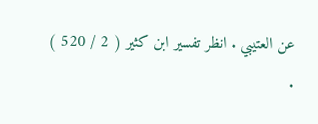عن العتيبي . انظر تفسير ابن كثير ( 2 / 520 ) .